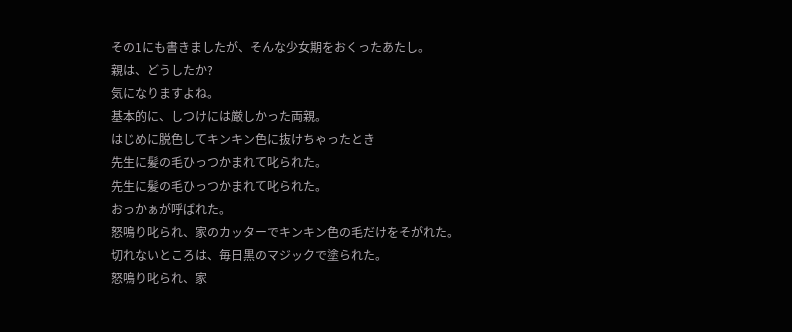その1にも書きましたが、そんな少女期をおくったあたし。
親は、どうしたか?
気になりますよね。
基本的に、しつけには厳しかった両親。
はじめに脱色してキンキン色に抜けちゃったとき
先生に髪の毛ひっつかまれて叱られた。
先生に髪の毛ひっつかまれて叱られた。
おっかぁが呼ばれた。
怒鳴り叱られ、家のカッターでキンキン色の毛だけをそがれた。
切れないところは、毎日黒のマジックで塗られた。
怒鳴り叱られ、家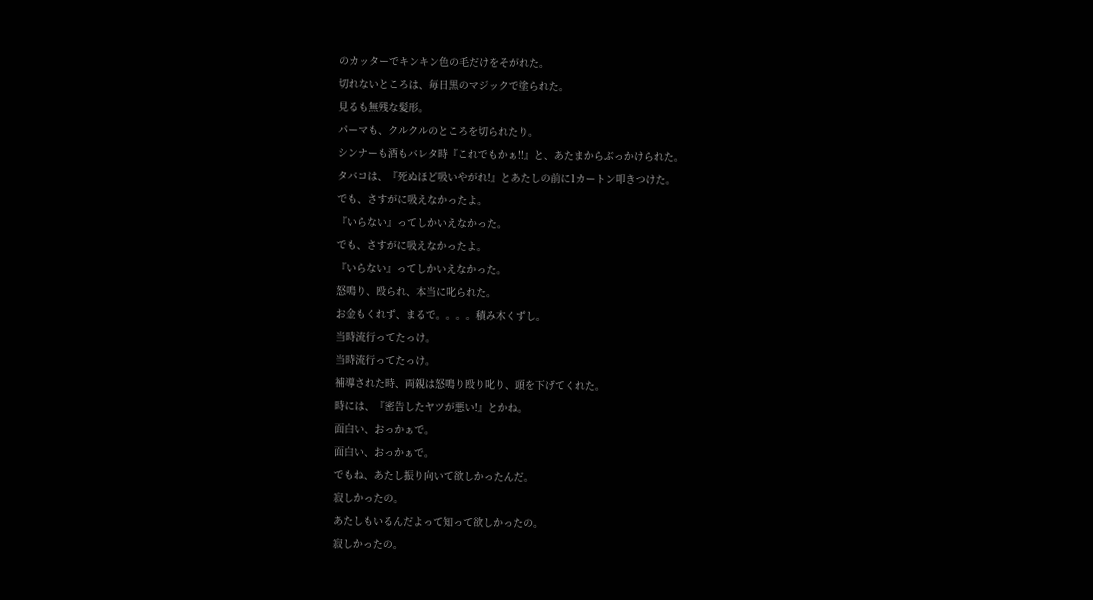のカッターでキンキン色の毛だけをそがれた。
切れないところは、毎日黒のマジックで塗られた。
見るも無残な髪形。
パーマも、クルクルのところを切られたり。
シンナーも酒もバレタ時『これでもかぁ!!』と、あたまからぶっかけられた。
タバコは、『死ぬほど吸いやがれ!』とあたしの前に1カートン叩きつけた。
でも、さすがに吸えなかったよ。
『いらない』ってしかいえなかった。
でも、さすがに吸えなかったよ。
『いらない』ってしかいえなかった。
怒鳴り、殴られ、本当に叱られた。
お金もくれず、まるで。。。。積み木くずし。
当時流行ってたっけ。
当時流行ってたっけ。
補導された時、両親は怒鳴り殴り叱り、頭を下げてくれた。
時には、『密告したヤツが悪い!』とかね。
面白い、おっかぁで。
面白い、おっかぁで。
でもね、あたし振り向いて欲しかったんだ。
寂しかったの。
あたしもいるんだよって知って欲しかったの。
寂しかったの。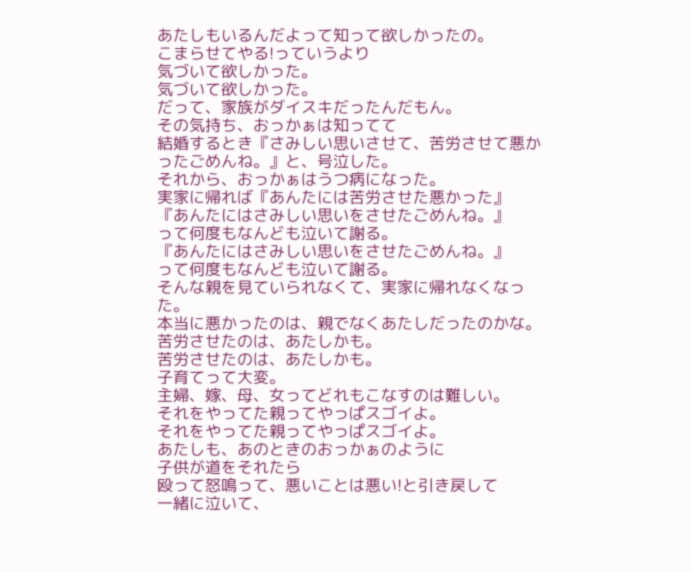あたしもいるんだよって知って欲しかったの。
こまらせてやる!っていうより
気づいて欲しかった。
気づいて欲しかった。
だって、家族がダイスキだったんだもん。
その気持ち、おっかぁは知ってて
結婚するとき『さみしい思いさせて、苦労させて悪かったごめんね。』と、号泣した。
それから、おっかぁはうつ病になった。
実家に帰れば『あんたには苦労させた悪かった』
『あんたにはさみしい思いをさせたごめんね。』
って何度もなんども泣いて謝る。
『あんたにはさみしい思いをさせたごめんね。』
って何度もなんども泣いて謝る。
そんな親を見ていられなくて、実家に帰れなくなった。
本当に悪かったのは、親でなくあたしだったのかな。
苦労させたのは、あたしかも。
苦労させたのは、あたしかも。
子育てって大変。
主婦、嫁、母、女ってどれもこなすのは難しい。
それをやってた親ってやっぱスゴイよ。
それをやってた親ってやっぱスゴイよ。
あたしも、あのときのおっかぁのように
子供が道をそれたら
殴って怒鳴って、悪いことは悪い!と引き戻して
一緒に泣いて、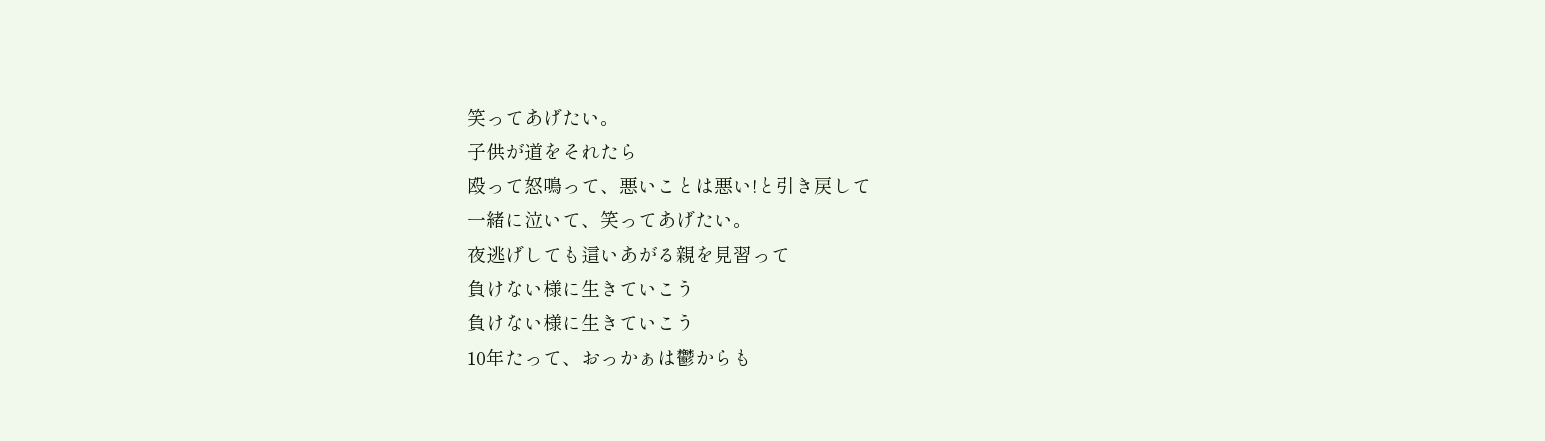笑ってあげたい。
子供が道をそれたら
殴って怒鳴って、悪いことは悪い!と引き戻して
一緒に泣いて、笑ってあげたい。
夜逃げしても這いあがる親を見習って
負けない様に生きていこう
負けない様に生きていこう
10年たって、おっかぁは鬱からも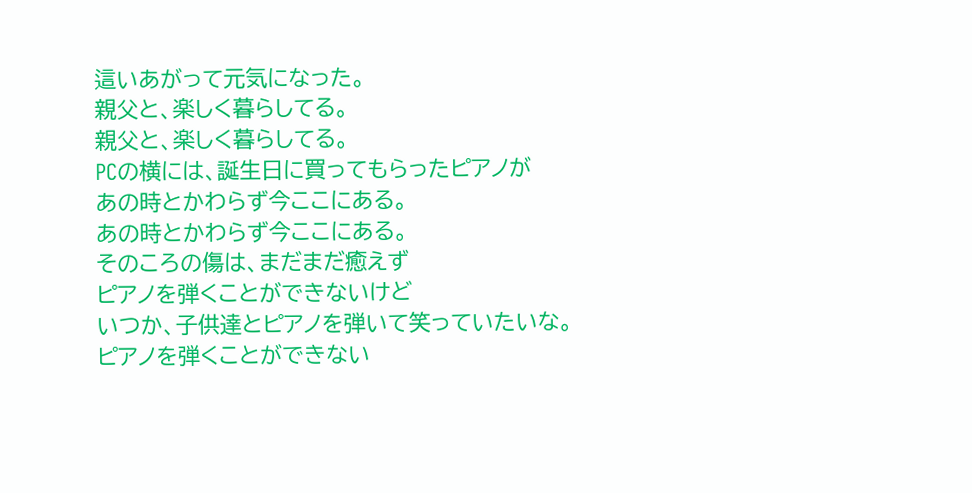這いあがって元気になった。
親父と、楽しく暮らしてる。
親父と、楽しく暮らしてる。
PCの横には、誕生日に買ってもらったピアノが
あの時とかわらず今ここにある。
あの時とかわらず今ここにある。
そのころの傷は、まだまだ癒えず
ピアノを弾くことができないけど
いつか、子供達とピアノを弾いて笑っていたいな。
ピアノを弾くことができない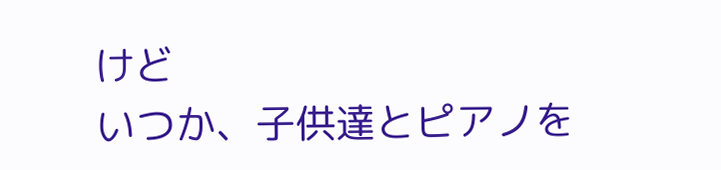けど
いつか、子供達とピアノを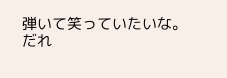弾いて笑っていたいな。
だれ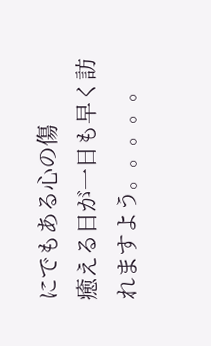にでもある心の傷
癒える日が一日も早く訪れますよう。。。。。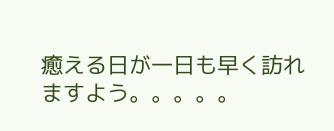癒える日が一日も早く訪れますよう。。。。。